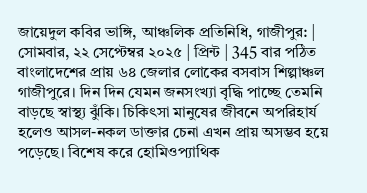জায়েদুল কবির ভাঙ্গি, আঞ্চলিক প্রতিনিধি, গাজীপুর: | সোমবার, ২২ সেপ্টেম্বর ২০২৫ | প্রিন্ট | 345 বার পঠিত
বাংলাদেশের প্রায় ৬৪ জেলার লোকের বসবাস শিল্পাঞ্চল গাজীপুরে। দিন দিন যেমন জনসংখ্যা বৃদ্ধি পাচ্ছে তেমনি বাড়ছে স্বাস্থ্য ঝুঁকি। চিকিৎসা মানুষের জীবনে অপরিহার্য হলেও আসল-নকল ডাক্তার চেনা এখন প্রায় অসম্ভব হয়ে পড়েছে। বিশেষ করে হোমিওপ্যাথিক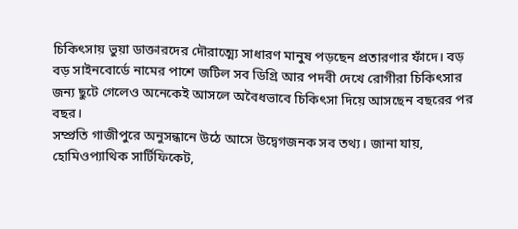চিকিৎসায় ভুয়া ডাক্তারদের দৌরাত্ম্যে সাধারণ মানুষ পড়ছেন প্রতারণার ফাঁদে। বড় বড় সাইনবোর্ডে নামের পাশে জটিল সব ডিগ্রি আর পদবী দেখে রোগীরা চিকিৎসার জন্য ছুটে গেলেও অনেকেই আসলে অবৈধভাবে চিকিৎসা দিয়ে আসছেন বছরের পর বছর।
সম্প্রতি গাজীপুরে অনুসন্ধানে উঠে আসে উদ্বেগজনক সব তথ্য। জানা যায়, হোমিওপ্যাথিক সার্টিফিকেট,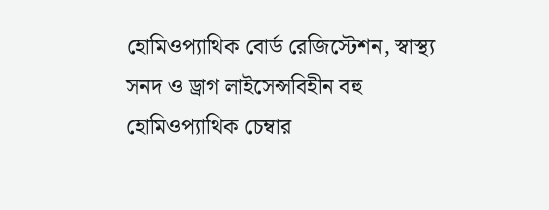হোমিওপ্যাথিক বোর্ড রেজিস্টেশন, স্বাস্থ্য সনদ ও ড্রাগ লাইসেন্সবিহীন বহু হোমিওপ্যাথিক চেম্বার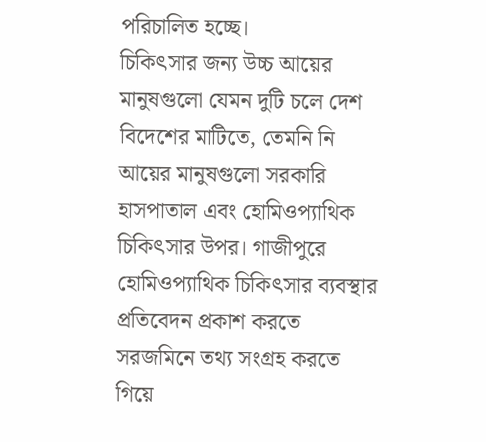পরিচালিত হচ্ছে।
চিকিৎসার জন্য উচ্চ আয়ের মানুষগুলো যেমন দুটি চলে দেশ বিদেশের মাটিতে, তেমনি নি আয়ের মানুষগুলো সরকারি হাসপাতাল এবং হোমিওপ্যাথিক চিকিৎসার উপর। গাজীপুরে হোমিওপ্যাথিক চিকিৎসার ব্যবস্থার প্রতিবেদন প্রকাশ করতে সরজমিনে তথ্য সংগ্রহ করতে গিয়ে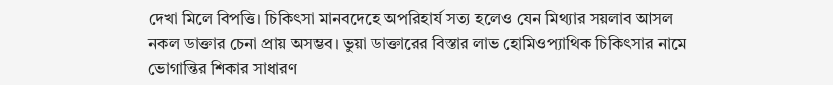দেখা মিলে বিপত্তি। চিকিৎসা মানবদেহে অপরিহার্য সত্য হলেও যেন মিথ্যার সয়লাব আসল নকল ডাক্তার চেনা প্রায় অসম্ভব। ভুয়া ডাক্তারের বিস্তার লাভ হোমিওপ্যাথিক চিকিৎসার নামে ভোগান্তির শিকার সাধারণ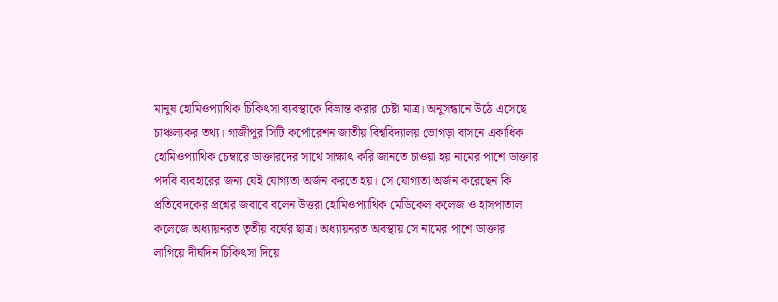মানুষ হোমিওপ্যাথিক চিকিৎসা ব্যবস্থাকে বিভ্রান্ত করার চেষ্টা মাত্র। অনুসন্ধানে উঠে এসেছে চাঞ্চল্যকর তথ্য। গাজীপুর সিটি কর্পোরেশন জাতীয় বিশ্ববিদ্যালয় ভোগড়া বাসনে একাধিক হোমিওপ্যাথিক চেম্বারে ডাক্তারদের সাথে সাক্ষাৎ করি জানতে চাওয়া হয় নামের পাশে ডাক্তার পদবি ব্যবহারের জন্য যেই যোগ্যতা অর্জন করতে হয়। সে যোগ্যতা অর্জন করেছেন কি প্রতিবেদকের প্রশ্নের জবাবে বলেন উত্তরা হোমিওপ্যাথিক মেডিকেল কলেজ ও হাসপাতাল কলেজে অধ্যায়নরত তৃতীয় বর্ষের ছাত্র। অধ্যায়নরত অবস্থায় সে নামের পাশে ডাক্তার লাগিয়ে দীর্ঘদিন চিকিৎসা দিয়ে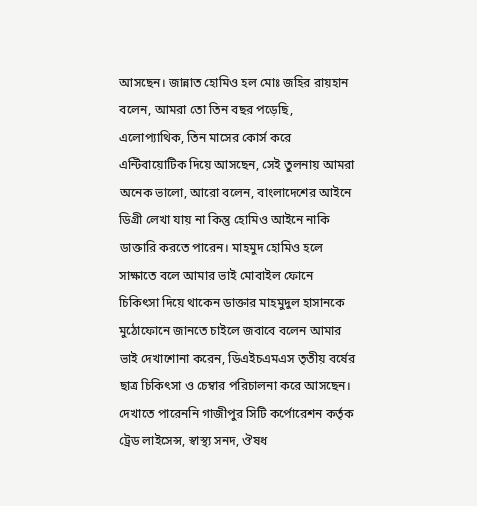আসছেন। জান্নাত হোমিও হল মোঃ জহির রায়হান বলেন, আমরা তো তিন বছর পড়েছি, এলোপ্যাথিক, তিন মাসের কোর্স করে এন্টিবায়োটিক দিয়ে আসছেন, সেই তুলনায় আমরা অনেক ভালো, আরো বলেন, বাংলাদেশের আইনে ডিগ্রী লেখা যায় না কিন্তু হোমিও আইনে নাকি ডাক্তারি করতে পারেন। মাহমুদ হোমিও হলে সাক্ষাতে বলে আমার ভাই মোবাইল ফোনে চিকিৎসা দিয়ে থাকেন ডাক্তার মাহমুদুল হাসানকে মুঠোফোনে জানতে চাইলে জবাবে বলেন আমার ভাই দেখাশোনা করেন, ডিএইচএমএস তৃতীয় বর্ষের ছাত্র চিকিৎসা ও চেম্বার পরিচালনা করে আসছেন।
দেখাতে পারেননি গাজীপুর সিটি কর্পোরেশন কর্তৃক ট্রেড লাইসেন্স, স্বাস্থ্য সনদ, ঔষধ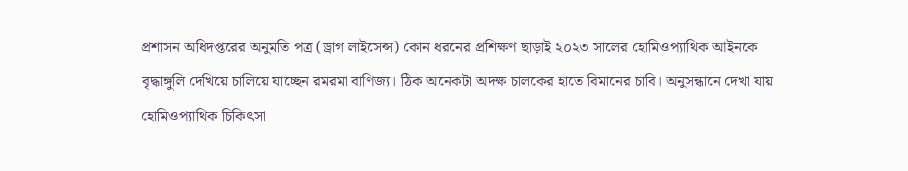প্রশাসন অধিদপ্তরের অনুমতি পত্র (ড্রাগ লাইসেন্স) কোন ধরনের প্রশিক্ষণ ছাড়াই ২০২৩ সালের হোমিওপ্যাথিক আইনকে বৃদ্ধাঙ্গুলি দেখিয়ে চালিয়ে যাচ্ছেন রমরমা বাণিজ্য। ঠিক অনেকটা অদক্ষ চালকের হাতে বিমানের চাবি। অনুসন্ধানে দেখা যায় হোমিওপ্যাথিক চিকিৎসা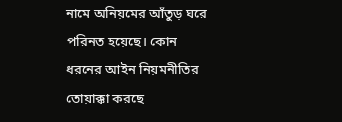নামে অনিয়মের আঁতুড় ঘরে পরিনত হয়েছে। কোন ধরনের আইন নিয়মনীতির তোয়াক্কা করছে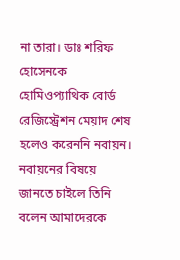না তারা। ডাঃ শরিফ হোসেনকে হোমিওপ্যাথিক বোর্ড রেজিস্ট্রেশন মেয়াদ শেষ হলেও করেননি নবায়ন। নবায়নের বিষয়ে জানতে চাইলে তিনি বলেন আমাদেরকে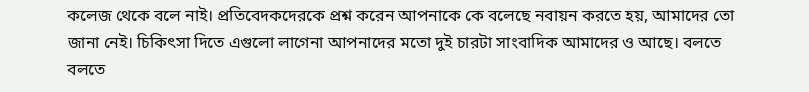কলেজ থেকে বলে নাই। প্রতিবেদকদেরকে প্রশ্ন করেন আপনাকে কে বলেছে নবায়ন করতে হয়, আমাদের তো জানা নেই। চিকিৎসা দিতে এগুলো লাগেনা আপনাদের মতো দুই চারটা সাংবাদিক আমাদের ও আছে। বলতে বলতে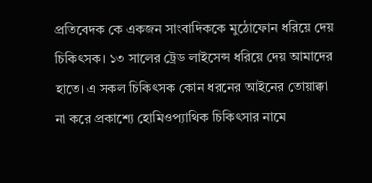প্রতিবেদক কে একজন সাংবাদিককে মুঠোফোন ধরিয়ে দেয় চিকিৎসক। ১৩ সালের ট্রেড লাইসেন্স ধরিয়ে দেয় আমাদের হাতে। এ সকল চিকিৎসক কোন ধরনের আইনের তোয়াক্কা না করে প্রকাশ্যে হোমিওপ্যাথিক চিকিৎসার নামে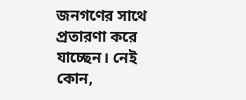জনগণের সাথে প্রতারণা করে যাচ্ছেন। নেই কোন,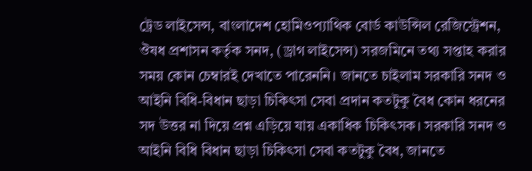ট্রেড লাইসেন্স, বাংলাদেশ হোমিওপ্যাথিক বোর্ড কাউন্সিল রেজিস্ট্রেশন, ঔষধ প্রশাসন কর্তৃক সনদ, (ড্রাগ লাইসেন্স) সরজমিনে তথ্য সপ্তাহ করার সময় কোন চেম্বারই দেখাতে পারেননি। জানতে চাইলাম সরকারি সনদ ও আইনি বিধি-বিধান ছাড়া চিকিৎসা সেবা প্রদান কতটুকু বৈধ কোন ধরনের সদ উত্তর না দিয়ে প্রশ্ন এড়িয়ে যায় একাধিক চিকিৎসক। সরকারি সনদ ও আইনি বিধি বিধান ছাড়া চিকিৎসা সেবা কতটুকু বৈধ, জানতে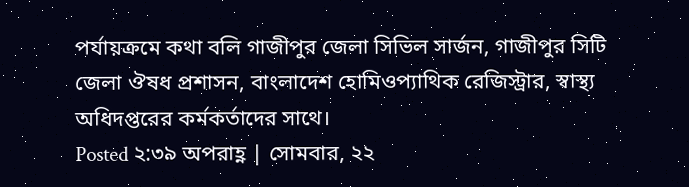পর্যায়ক্রমে কথা বলি গাজীপুর জেলা সিভিল সার্জন, গাজীপুর সিটি জেলা ঔষধ প্রশাসন, বাংলাদেশ হোমিওপ্যাথিক রেজিস্ট্রার, স্বাস্থ্য অধিদপ্তরের কর্মকর্তাদের সাথে।
Posted ২:৩৯ অপরাহ্ণ | সোমবার, ২২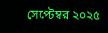সেপ্টেম্বর ২০২৫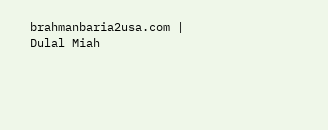brahmanbaria2usa.com | Dulal Miah